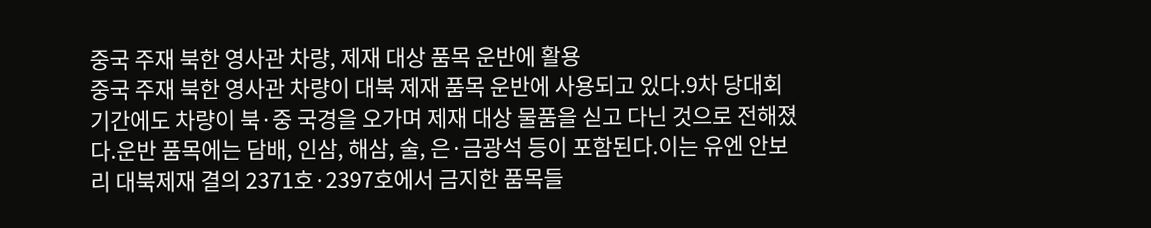중국 주재 북한 영사관 차량, 제재 대상 품목 운반에 활용
중국 주재 북한 영사관 차량이 대북 제재 품목 운반에 사용되고 있다.9차 당대회 기간에도 차량이 북·중 국경을 오가며 제재 대상 물품을 싣고 다닌 것으로 전해졌다.운반 품목에는 담배, 인삼, 해삼, 술, 은·금광석 등이 포함된다.이는 유엔 안보리 대북제재 결의 2371호·2397호에서 금지한 품목들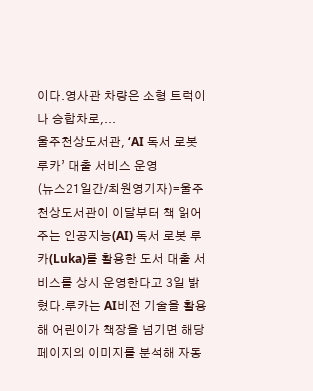이다.영사관 차량은 소형 트럭이나 승합차로,...
울주천상도서관, ‘AI 독서 로봇 루카’ 대출 서비스 운영
(뉴스21일간/최원영기자)=울주천상도서관이 이달부터 책 읽어주는 인공지능(AI) 독서 로봇 루카(Luka)를 활용한 도서 대출 서비스를 상시 운영한다고 3일 밝혔다.루카는 AI비전 기술을 활용해 어린이가 책장을 넘기면 해당 페이지의 이미지를 분석해 자동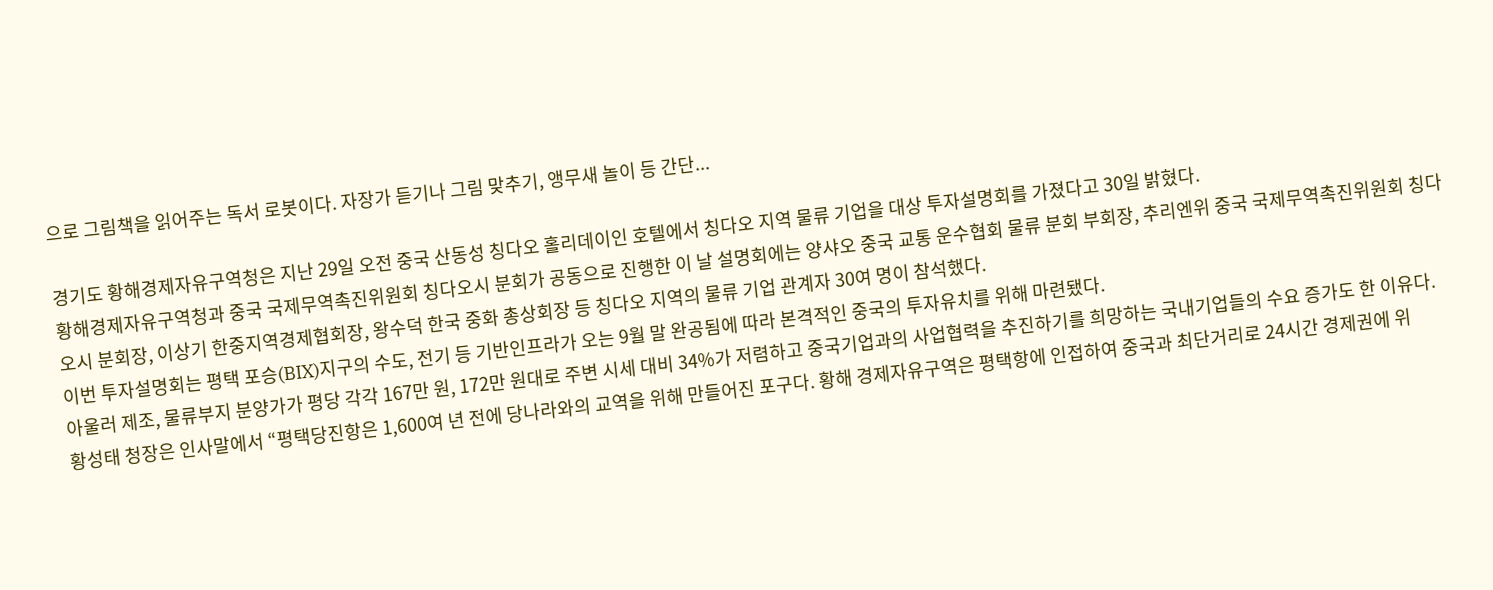으로 그림책을 읽어주는 독서 로봇이다. 자장가 듣기나 그림 맞추기, 앵무새 놀이 등 간단...

경기도 황해경제자유구역청은 지난 29일 오전 중국 산동성 칭다오 홀리데이인 호텔에서 칭다오 지역 물류 기업을 대상 투자설명회를 가졌다고 30일 밝혔다.
황해경제자유구역청과 중국 국제무역촉진위원회 칭다오시 분회가 공동으로 진행한 이 날 설명회에는 양샤오 중국 교통 운수협회 물류 분회 부회장, 추리엔위 중국 국제무역촉진위원회 칭다오시 분회장, 이상기 한중지역경제협회장, 왕수덕 한국 중화 총상회장 등 칭다오 지역의 물류 기업 관계자 30여 명이 참석했다.
이번 투자설명회는 평택 포승(BIX)지구의 수도, 전기 등 기반인프라가 오는 9월 말 완공됨에 따라 본격적인 중국의 투자유치를 위해 마련됐다.
아울러 제조, 물류부지 분양가가 평당 각각 167만 원, 172만 원대로 주변 시세 대비 34%가 저렴하고 중국기업과의 사업협력을 추진하기를 희망하는 국내기업들의 수요 증가도 한 이유다.
황성태 청장은 인사말에서 “평택당진항은 1,600여 년 전에 당나라와의 교역을 위해 만들어진 포구다. 황해 경제자유구역은 평택항에 인접하여 중국과 최단거리로 24시간 경제권에 위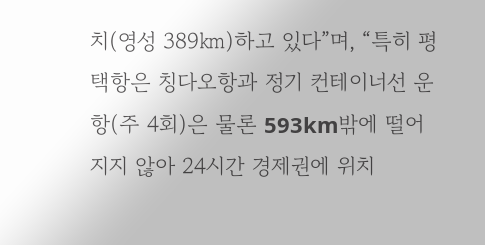치(영성 389㎞)하고 있다”며, “특히 평택항은 칭다오항과 정기 컨테이너선 운항(주 4회)은 물론 593km밖에 떨어지지 않아 24시간 경제권에 위치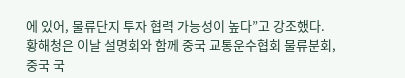에 있어, 물류단지 투자 협력 가능성이 높다”고 강조했다.
황해청은 이날 설명회와 함께 중국 교통운수협회 물류분회, 중국 국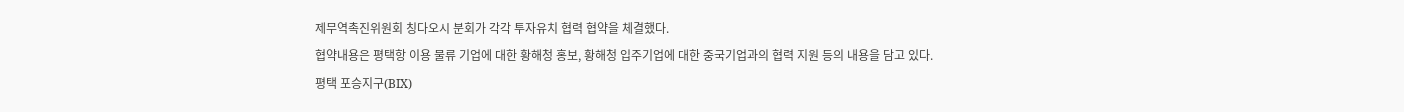제무역촉진위원회 칭다오시 분회가 각각 투자유치 협력 협약을 체결했다.
협약내용은 평택항 이용 물류 기업에 대한 황해청 홍보, 황해청 입주기업에 대한 중국기업과의 협력 지원 등의 내용을 담고 있다.
평택 포승지구(BIX)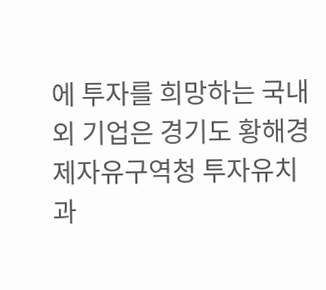에 투자를 희망하는 국내외 기업은 경기도 황해경제자유구역청 투자유치과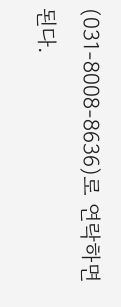(031-8008-8636)로 연락하면 된다.